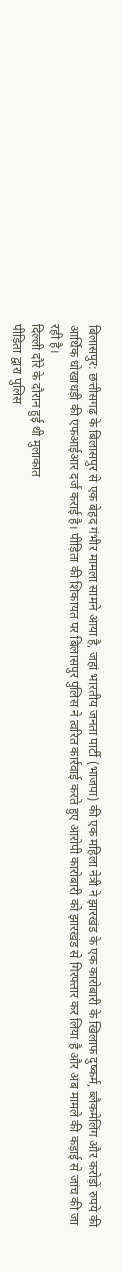बिलासपुर: छत्तीसगढ़ के बिलासपुर से एक बेहद गंभीर मामला सामने आया है, जहां भारतीय जनता पार्टी (भाजपा) की एक महिला नेत्री ने झारखंड के एक कारोबारी के खिलाफ दुष्कर्म, ब्लैकमेलिंग और करोड़ों रुपये की आर्थिक धोखाधड़ी की एफआईआर दर्ज कराई है। पीड़िता की शिकायत पर बिलासपुर पुलिस ने त्वरित कार्रवाई करते हुए आरोपी कारोबारी को झारखंड से गिरफ्तार कर लिया है और अब मामले की कड़ाई से जांच की जा रही है।
दिल्ली दौरे के दौरान हुई थी मुलाकात
पीड़िता द्वारा पुलिस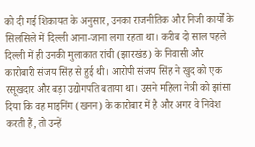को दी गई शिकायत के अनुसार, उनका राजनीतिक और निजी कार्यों के सिलसिले में दिल्ली आना-जाना लगा रहता था। करीब दो साल पहले दिल्ली में ही उनकी मुलाकात रांची (झारखंड) के निवासी और कारोबारी संजय सिंह से हुई थी। आरोपी संजय सिंह ने खुद को एक रसूखदार और बड़ा उद्योगपति बताया था। उसने महिला नेत्री को झांसा दिया कि वह माइनिंग (खनन) के कारोबार में है और अगर वे निवेश करती हैं, तो उन्हें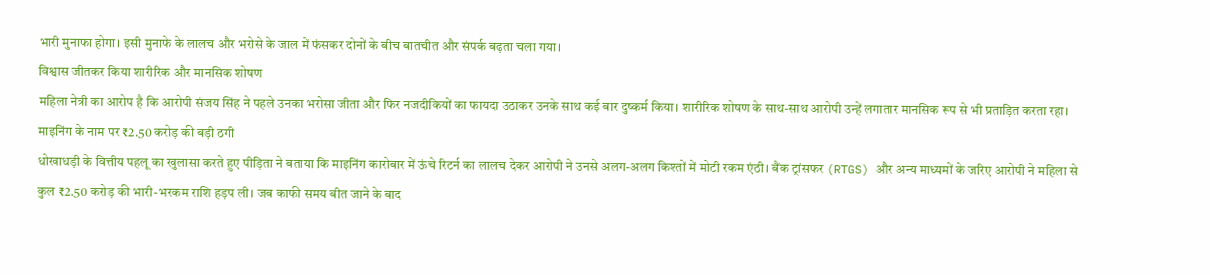भारी मुनाफा होगा। इसी मुनाफे के लालच और भरोसे के जाल में फंसकर दोनों के बीच बातचीत और संपर्क बढ़ता चला गया।
विश्वास जीतकर किया शारीरिक और मानसिक शोषण
महिला नेत्री का आरोप है कि आरोपी संजय सिंह ने पहले उनका भरोसा जीता और फिर नजदीकियों का फायदा उठाकर उनके साथ कई बार दुष्कर्म किया। शारीरिक शोषण के साथ-साथ आरोपी उन्हें लगातार मानसिक रूप से भी प्रताड़ित करता रहा।
माइनिंग के नाम पर ₹2.50 करोड़ की बड़ी ठगी
धोखाधड़ी के वित्तीय पहलू का खुलासा करते हुए पीड़िता ने बताया कि माइनिंग कारोबार में ऊंचे रिटर्न का लालच देकर आरोपी ने उनसे अलग-अलग किश्तों में मोटी रकम एंठी। बैंक ट्रांसफर (RTGS) और अन्य माध्यमों के जरिए आरोपी ने महिला से कुल ₹2.50 करोड़ की भारी-भरकम राशि हड़प ली। जब काफी समय बीत जाने के बाद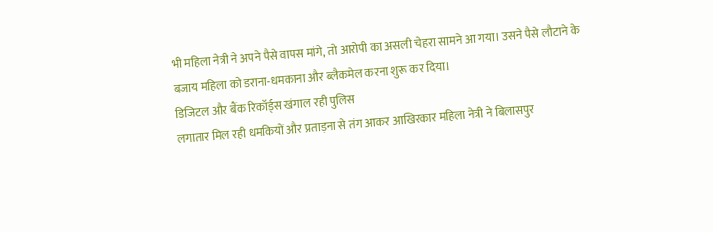भी महिला नेत्री ने अपने पैसे वापस मांगे, तो आरोपी का असली चेहरा सामने आ गया। उसने पैसे लौटाने के बजाय महिला को डराना-धमकाना और ब्लैकमेल करना शुरू कर दिया।
डिजिटल और बैंक रिकॉर्ड्स खंगाल रही पुलिस
लगातार मिल रही धमकियों और प्रताड़ना से तंग आकर आखिरकार महिला नेत्री ने बिलासपुर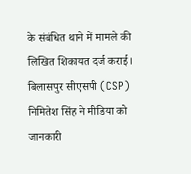के संबंधित थाने में मामले की लिखित शिकायत दर्ज कराई। बिलासपुर सीएसपी (CSP) निमितेश सिंह ने मीडिया को जानकारी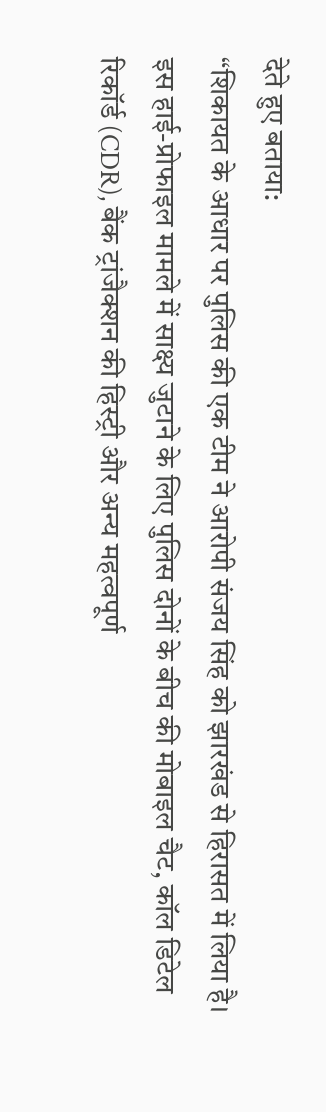देते हुए बताया:
“शिकायत के आधार पर पुलिस की एक टीम ने आरोपी संजय सिंह को झारखंड से हिरासत में लिया है। इस हाई-प्रोफाइल मामले में साक्ष्य जुटाने के लिए पुलिस दोनों के बीच की मोबाइल चैट, कॉल डिटेल रिकॉर्ड (CDR), बैंक ट्रांजैक्शन की हिस्ट्री और अन्य महत्वपूर्ण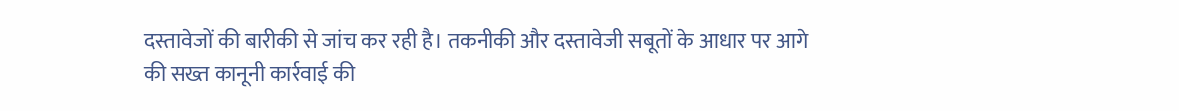दस्तावेजों की बारीकी से जांच कर रही है। तकनीकी और दस्तावेजी सबूतों के आधार पर आगे की सख्त कानूनी कार्रवाई की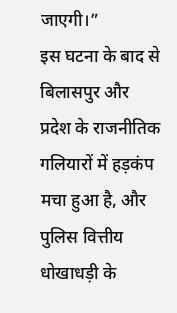जाएगी।”
इस घटना के बाद से बिलासपुर और प्रदेश के राजनीतिक गलियारों में हड़कंप मचा हुआ है, और पुलिस वित्तीय धोखाधड़ी के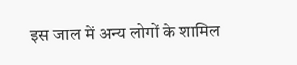इस जाल में अन्य लोगों के शामिल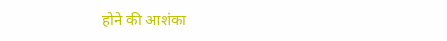होने की आशंका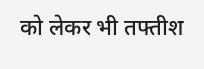को लेकर भी तफ्तीश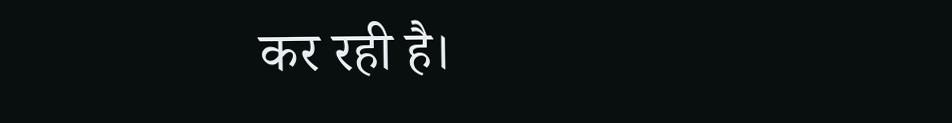कर रही है।